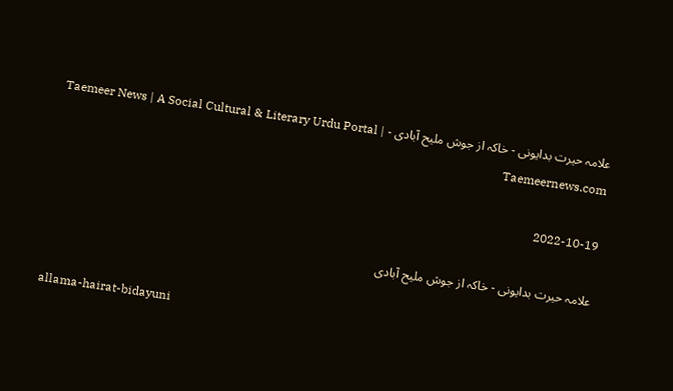علامہ حیرت بدایونی - خاکہ از جوش ملیح آبادی - Taemeer News | A Social Cultural & Literary Urdu Portal | Taemeernews.com

2022-10-19

علامہ حیرت بدایونی - خاکہ از جوش ملیح آبادی

allama-hairat-bidayuni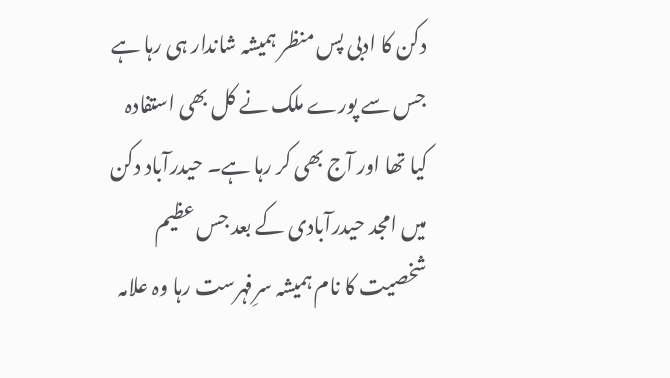دکن کا ادبی پس منظر ہمیشہ شاندار ہی رہا ہے جس سے پورے ملک نے کل بھی استفادہ کیا تھا اور آج بھی کر رہا ہے۔ حیدرآباد دکن میں امجد حیدرآبادی کے بعد جس عظیم شخصیت کا نام ہمیشہ سرِفہرست رہا وہ علامہ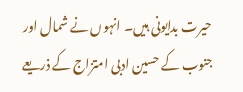حیرت بدایونی ہیں۔ انہوں نے شمال اور جنوب کے حسین ادبی امتزاج کے ذریعے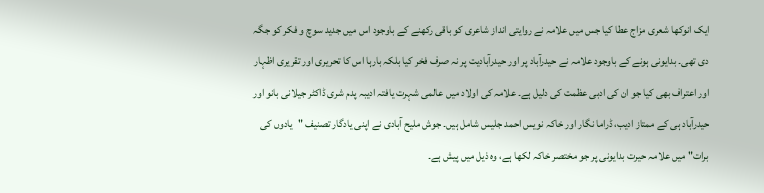ایک انوکھا شعری مزاج عطا کیا جس میں علامہ نے روایتی انداز شاعری کو باقی رکھنے کے باوجود اس میں جدید سوچ و فکر کو جگہ دی تھی۔ بدایونی ہونے کے باوجود علامہ نے حیدرآباد پر اور حیدرآبادیت پر نہ صرف فخر کیا بلکہ بارہا اس کا تحریری اور تقریری اظہار اور اعتراف بھی کیا جو ان کی ادبی عظمت کی دلیل ہے۔ علامہ کی اولاد میں عالمی شہرت یافتہ ادیبہ پدم شری ڈاکٹر جیلانی بانو اور حیدرآباد ہی کے ممتاز ادیب، ڈراما نگار اور خاکہ نویس احمد جلیس شامل ہیں۔ جوش ملیح آبادی نے اپنی یادگار تصنیف "یادوں کی برات" میں علامہ حیرت بدایونی پر جو مختصر خاکہ لکھا ہے، وہ ذیل میں پیش ہے۔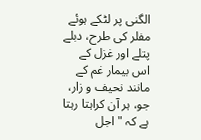الگنی پر لٹکے ہوئے مفلر کی طرح، دبلے پتلے اور غزل کے اس بیمار غم کے مانند نحیف و زار، جو، ہر آن کراہتا رہتا ہے کہ "اجل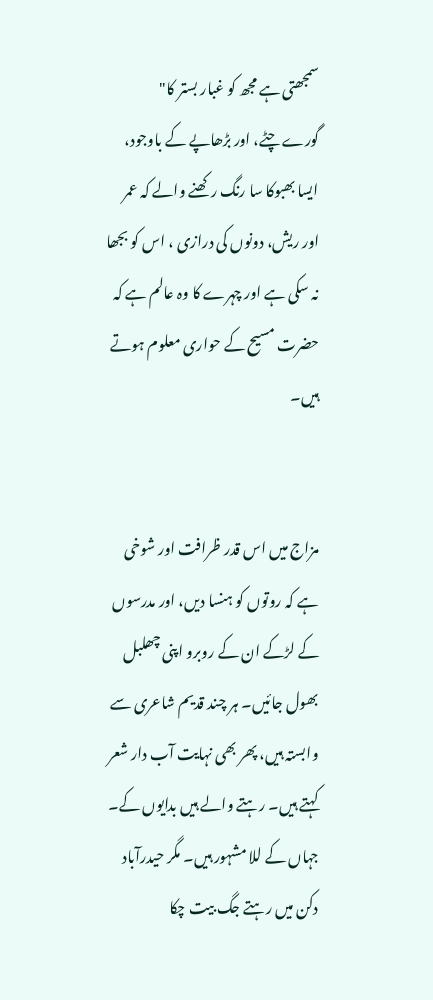سمجھتی ہے مجھ کو غبار بستر کا"
گورے چٹے، اور بڑھاپے کے باوجود، ایسا بھبوکا سا رنگ رکھنے والے کہ عمر اور ریش، دونوں کی درازی ، اس کو بجھا نہ سکی ہے اور چہرے کا وہ عالم ہے کہ حضرت مسیح کے حواری معلوم ہوتے ہیں۔


مزاج میں اس قدر ظرافت اور شوخی ہے کہ روتوں کو ہنسا دیں، اور مدرسوں کے لڑکے ان کے روبرو اپنی چھلبل بھول جائیں۔ ہر چند قدیم شاعری سے وابستہ ہیں، پھر بھی نہایت آب دار شعر کہتے ہیں۔ رہتے والے ہیں بدایوں کے۔ جہاں کے للا مشہور ہیں۔ مگر حیدرآباد دکن میں رہتے جگ بیت چکا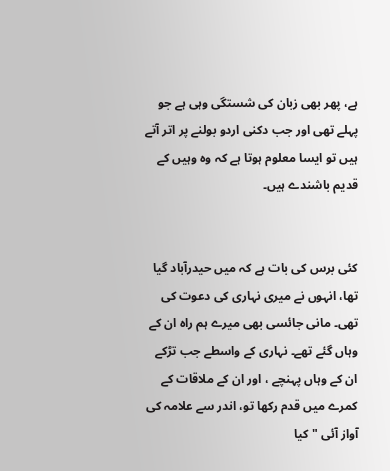ہے، پھر بھی زبان کی شستگی وہی ہے جو پہلے تھی اور جب دکنی اردو بولنے پر اتر آتے ہیں تو ایسا معلوم ہوتا ہے کہ وہ وہیں کے قدیم باشندے ہیں۔


کئی برس کی بات ہے کہ میں حیدرآباد گیا تھا، انہوں نے میری نہاری کی دعوت کی تھی۔ مانی جائسی بھی میرے ہم راہ ان کے وہاں گئے تھے۔ نہاری کے واسطے جب تڑکے ان کے وہاں پہنچے ، اور ان کے ملاقات کے کمرے میں قدم رکھا تو، اندر سے علامہ کی آواز آئی "کیا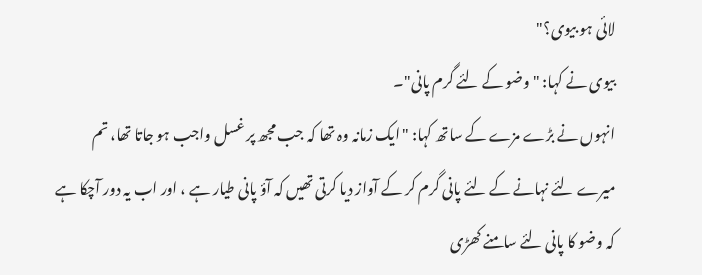لائی ہو بیوی؟"
بیوی نے کہا: "وضو کے لئے گرم پانی"۔
انہوں نے بڑے مزے کے ساتھ کہا: "ایک زمانہ وہ تھا کہ جب مجھ پر غسل واجب ہو جاتا تھا، تم میرے لئے نہانے کے لئے پانی گرم کر کے آواز دیا کرتی تھیں کہ آؤ پانی طیار ہے ، اور اب یہ دور آچکا ہے کہ وضو کا پانی لئے سامنے کھڑی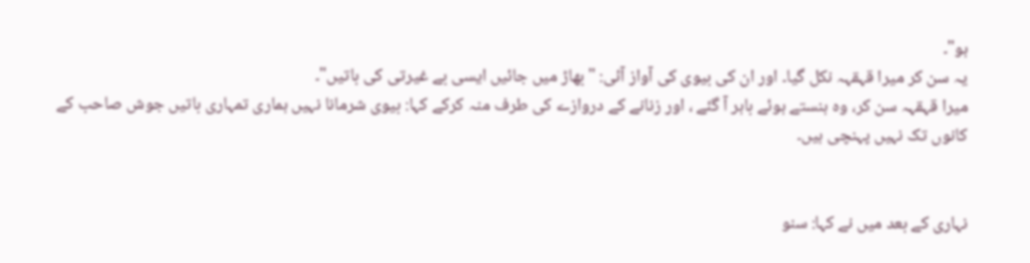ہو"۔
یہ سن کر میرا قہقہہ نکل گیا۔ اور ان کی بیوی کی آواز آئی: "بھاڑ میں جائیں ایسی بے غیرتی کی باتیں"۔
میرا قہقہہ سن کر، وہ ہنستے ہوئے باہر آ گئے ، اور زنانے کے دروازے کی طرف منہ کرکے کہا: بیوی شرمانا نہیں ہماری تمہاری باتیں جوش صاحب کے کانوں تک نہیں پہنچی ہیں۔


نہاری کے بعد میں نے کہا: سنو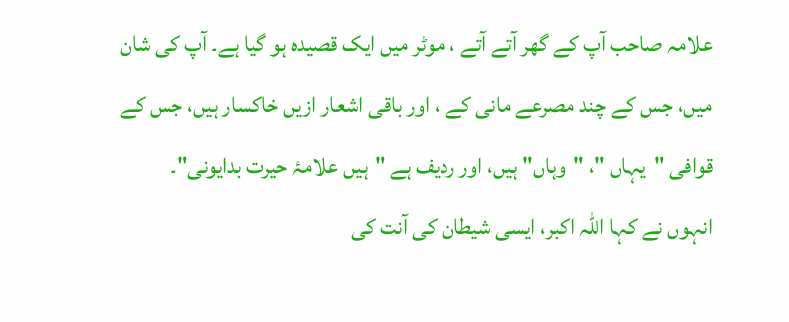علامہ صاحب آپ کے گھر آتے آتے ، موٹر میں ایک قصیدہ ہو گیا ہے۔ آپ کی شان میں، جس کے چند مصرعے مانی کے ، اور باقی اشعار ازیں خاکسار ہیں، جس کے قوافی "یہاں "، "وہاں" ہیں، اور ردیف ہے "ہیں علامۂ حیرت بدایونی"۔
انہوں نے کہا اللہ اکبر، ایسی شیطان کی آنت کی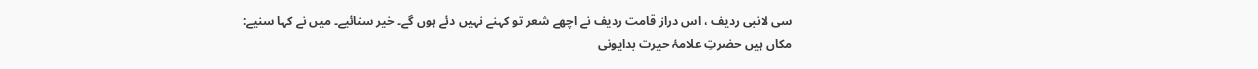سی لانبی ردیف ، اس دراز قامت ردیف نے اچھے شعر تو کہنے نہیں دئے ہوں گے۔ خیر سنائیے۔ میں نے کہا سنیے:
مکاں ہیں حضرتِ علامۂ حیرت بدایونی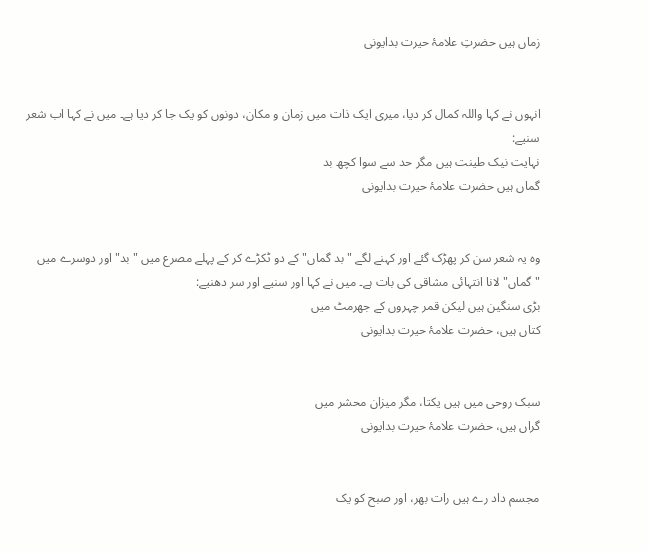زماں ہیں حضرتِ علامۂ حیرت بدایونی


انہوں نے کہا واللہ کمال کر دیا، میری ایک ذات میں زمان و مکان، دونوں کو یک جا کر دیا ہے۔ میں نے کہا اب شعر سنیے:
نہایت نیک طینت ہیں مگر حد سے سوا کچھ بد
گماں ہیں حضرت علامۂ حیرت بدایونی


وہ یہ شعر سن کر پھڑک گئے اور کہنے لگے "بد گماں" کے دو ٹکڑے کر کے پہلے مصرع میں "بد" اور دوسرے میں "گماں" لانا انتہائی مشاقی کی بات ہے۔ میں نے کہا اور سنیے اور سر دھنیے:
بڑی سنگین ہیں لیکن قمر چہروں کے جھرمٹ میں
کتاں ہیں، حضرت علامۂ حیرت بدایونی


سبک روحی میں ہیں یکتا، مگر میزان محشر میں
گراں ہیں، حضرت علامۂ حیرت بدایونی


مجسم داد رے ہیں رات بھر، اور صبح کو یک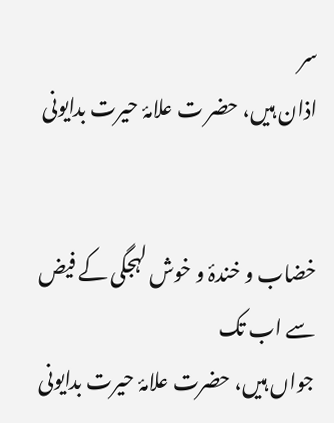سر
اذان ہیں، حضر ت علامۂ حیرت بدایونی


خضاب و خندۂ و خوش لہجگی کے فیض سے اب تک
جواں ہیں، حضرت علامۂ حیرت بدایونی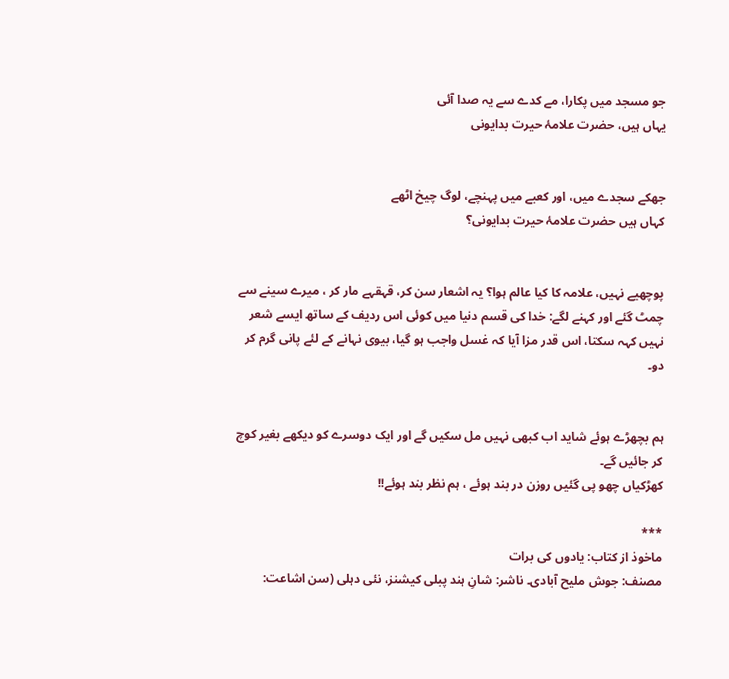جو مسجد میں پکارا، مے کدے سے یہ صدا آئی
یہاں ہیں، حضرت علامۂ حیرت بدایونی


جھکے سجدے میں، اور کعبے میں پہنچے، لوگ چیخ اٹھے
کہاں ہیں حضرت علامۂ حیرت بدایونی؟


پوچھیے نہیں، علامہ کا کیا عالم ہوا؟ یہ اشعار سن کر، قہقہے مار کر ، میرے سینے سے چمٹ گئے اور کہنے لگے: خدا کی قسم دنیا میں کوئی اس ردیف کے ساتھ ایسے شعر نہیں کہہ سکتا، اس قدر مزا آیا کہ غسل واجب ہو گیا، بیوی نہانے کے لئے پانی گرم کر دو۔


ہم بچھڑے ہوئے شاید اب کبھی نہیں مل سکیں گے اور ایک دوسرے کو دیکھے بغیر کوچ کر جائیں گے۔
کھڑکیاں چھو پی گئیں روزن در بند ہوئے ، ہم نظر بند ہوئے!!

***
ماخوذ از کتاب: یادوں کی برات
مصنف: جوش ملیح آبادی۔ ناشر: شانِ ہند پبلی کیشنز، نئی دہلی (سن اشاعت: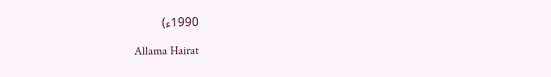1990ء)

Allama Hairat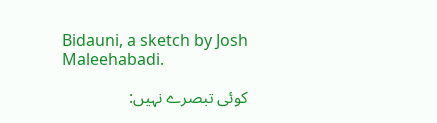Bidauni, a sketch by Josh Maleehabadi.

کوئی تبصرے نہیں: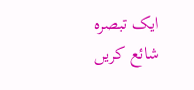ایک تبصرہ شائع کریں